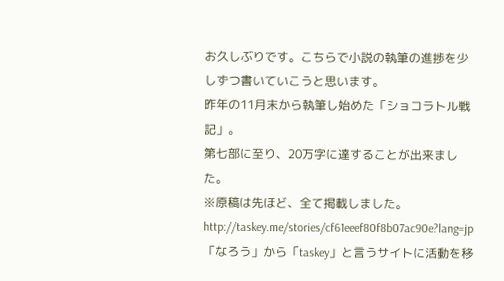お久しぶりです。こちらで小説の執筆の進捗を少しずつ書いていこうと思います。
昨年の11月末から執筆し始めた「ショコラトル戦記」。
第七部に至り、20万字に達することが出来ました。
※原稿は先ほど、全て掲載しました。
http://taskey.me/stories/cf61eeef80f8b07ac90e?lang=jp
「なろう」から「taskey」と言うサイトに活動を移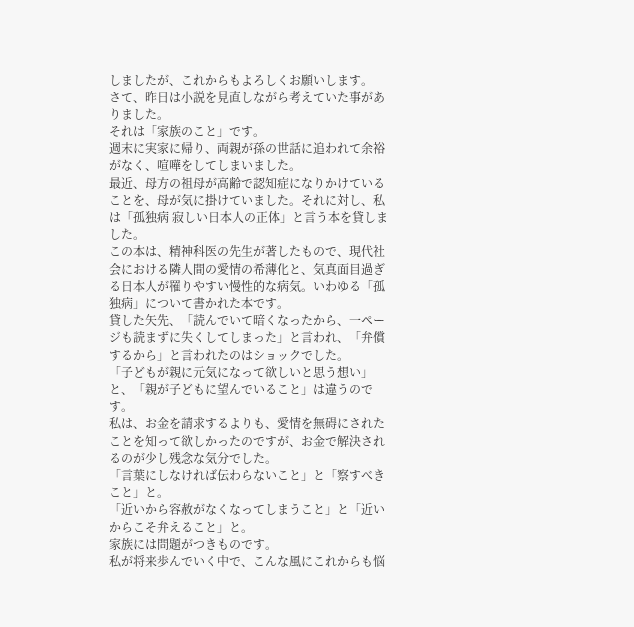しましたが、これからもよろしくお願いします。
さて、昨日は小説を見直しながら考えていた事がありました。
それは「家族のこと」です。
週末に実家に帰り、両親が孫の世話に追われて余裕がなく、喧嘩をしてしまいました。
最近、母方の祖母が高齢で認知症になりかけていることを、母が気に掛けていました。それに対し、私は「孤独病 寂しい日本人の正体」と言う本を貸しました。
この本は、精神科医の先生が著したもので、現代社会における隣人間の愛情の希薄化と、気真面目過ぎる日本人が罹りやすい慢性的な病気。いわゆる「孤独病」について書かれた本です。
貸した矢先、「読んでいて暗くなったから、一ページも読まずに失くしてしまった」と言われ、「弁償するから」と言われたのはショックでした。
「子どもが親に元気になって欲しいと思う想い」と、「親が子どもに望んでいること」は違うのです。
私は、お金を請求するよりも、愛情を無碍にされたことを知って欲しかったのですが、お金で解決されるのが少し残念な気分でした。
「言葉にしなければ伝わらないこと」と「察すべきこと」と。
「近いから容赦がなくなってしまうこと」と「近いからこそ弁えること」と。
家族には問題がつきものです。
私が将来歩んでいく中で、こんな風にこれからも悩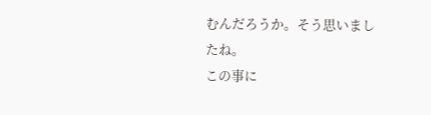むんだろうか。そう思いましたね。
この事に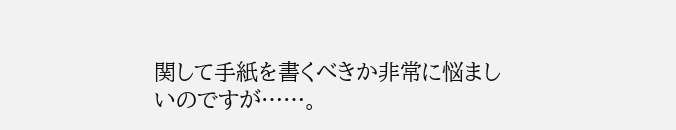関して手紙を書くべきか非常に悩ましいのですが……。